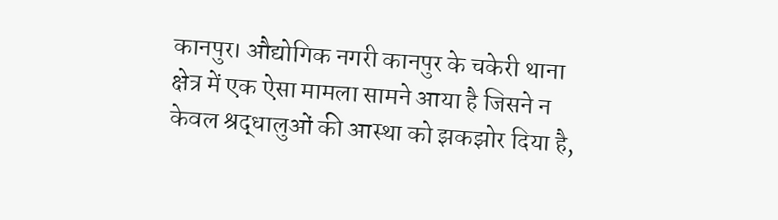कानपुर। औद्योगिक नगरी कानपुर के चकेरी थाना क्षेत्र में एक ऐसा मामला सामने आया है जिसने न केवल श्रद्धालुओं की आस्था को झकझोर दिया है,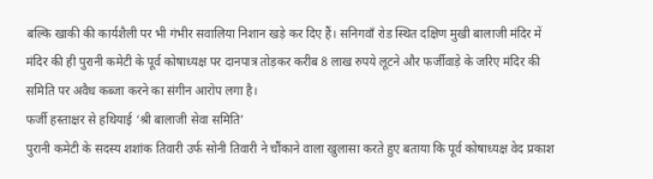बल्कि खाकी की कार्यशैली पर भी गंभीर सवालिया निशान खड़े कर दिए हैं। सनिगवाँ रोड स्थित दक्षिण मुखी बालाजी मंदिर में मंदिर की ही पुरानी कमेटी के पूर्व कोषाध्यक्ष पर दानपात्र तोड़कर करीब 8 लाख रुपये लूटने और फर्जीवाड़े के जरिए मंदिर की समिति पर अवैध कब्जा करने का संगीन आरोप लगा है।
फर्जी हस्ताक्षर से हथियाई ‘श्री बालाजी सेवा समिति’
पुरानी कमेटी के सदस्य शशांक तिवारी उर्फ सोनी तिवारी ने चौंकाने वाला खुलासा करते हुए बताया कि पूर्व कोषाध्यक्ष वेद प्रकाश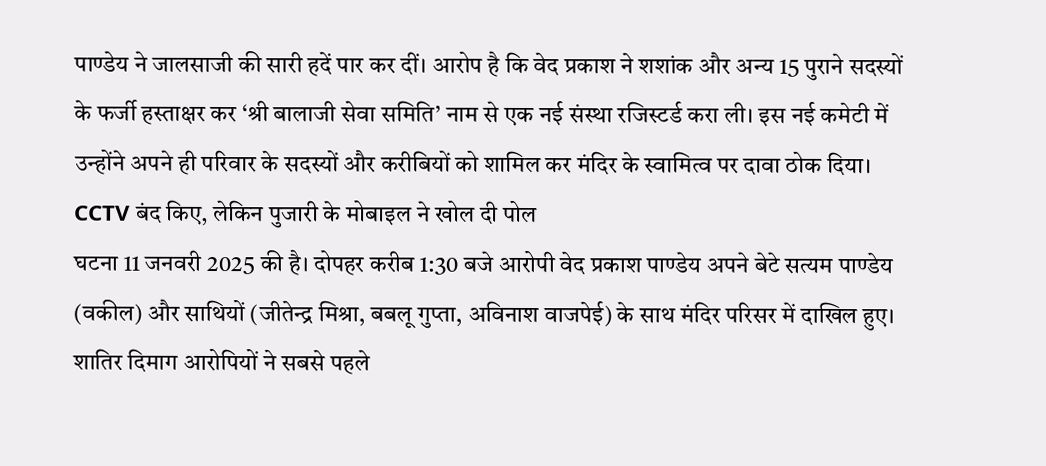पाण्डेय ने जालसाजी की सारी हदें पार कर दीं। आरोप है कि वेद प्रकाश ने शशांक और अन्य 15 पुराने सदस्यों के फर्जी हस्ताक्षर कर ‘श्री बालाजी सेवा समिति’ नाम से एक नई संस्था रजिस्टर्ड करा ली। इस नई कमेटी में उन्होंने अपने ही परिवार के सदस्यों और करीबियों को शामिल कर मंदिर के स्वामित्व पर दावा ठोक दिया।
CCTV बंद किए, लेकिन पुजारी के मोबाइल ने खोल दी पोल
घटना 11 जनवरी 2025 की है। दोपहर करीब 1:30 बजे आरोपी वेद प्रकाश पाण्डेय अपने बेटे सत्यम पाण्डेय (वकील) और साथियों (जीतेन्द्र मिश्रा, बबलू गुप्ता, अविनाश वाजपेई) के साथ मंदिर परिसर में दाखिल हुए। शातिर दिमाग आरोपियों ने सबसे पहले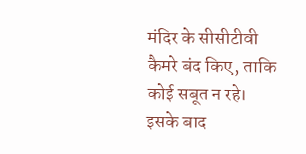मंदिर के सीसीटीवी कैमरे बंद किए, ताकि कोई सबूत न रहे।
इसके बाद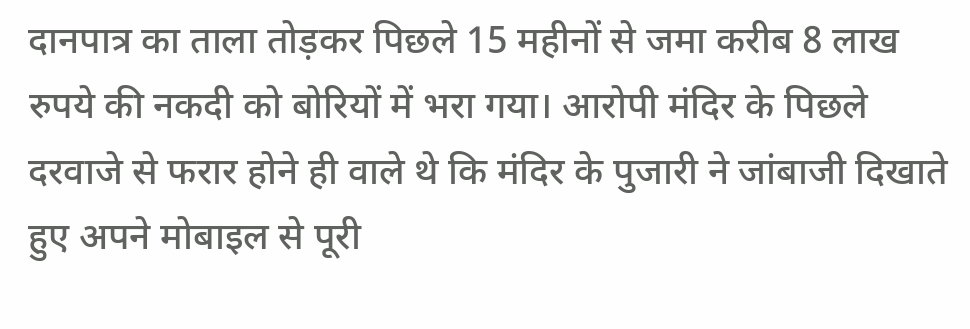दानपात्र का ताला तोड़कर पिछले 15 महीनों से जमा करीब 8 लाख रुपये की नकदी को बोरियों में भरा गया। आरोपी मंदिर के पिछले दरवाजे से फरार होने ही वाले थे कि मंदिर के पुजारी ने जांबाजी दिखाते हुए अपने मोबाइल से पूरी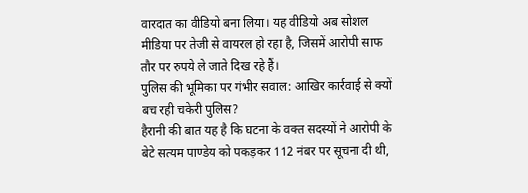वारदात का वीडियो बना लिया। यह वीडियो अब सोशल मीडिया पर तेजी से वायरल हो रहा है, जिसमें आरोपी साफ तौर पर रुपये ले जाते दिख रहे हैं।
पुलिस की भूमिका पर गंभीर सवाल: आखिर कार्रवाई से क्यों बच रही चकेरी पुलिस?
हैरानी की बात यह है कि घटना के वक्त सदस्यों ने आरोपी के बेटे सत्यम पाण्डेय को पकड़कर 112 नंबर पर सूचना दी थी,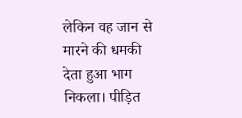लेकिन वह जान से मारने की धमकी देता हुआ भाग निकला। पीड़ित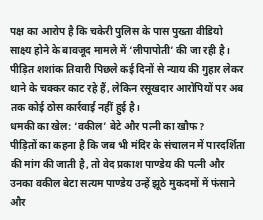पक्ष का आरोप है कि चकेरी पुलिस के पास पुख्ता वीडियो साक्ष्य होने के बावजूद मामले में ‘लीपापोती’ की जा रही है। पीड़ित शशांक तिवारी पिछले कई दिनों से न्याय की गुहार लेकर थाने के चक्कर काट रहे हैं, लेकिन रसूखदार आरोपियों पर अब तक कोई ठोस कार्रवाई नहीं हुई है।
धमकी का खेल: ‘वकील’ बेटे और पत्नी का खौफ?
पीड़ितों का कहना है कि जब भी मंदिर के संचालन में पारदर्शिता की मांग की जाती है, तो वेद प्रकाश पाण्डेय की पत्नी और उनका वकील बेटा सत्यम पाण्डेय उन्हें झूठे मुकदमों में फंसाने और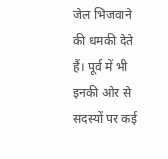जेल भिजवाने की धमकी देते हैं। पूर्व में भी इनकी ओर से सदस्यों पर कई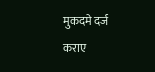मुकदमे दर्ज कराए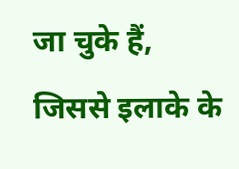जा चुके हैं, जिससे इलाके के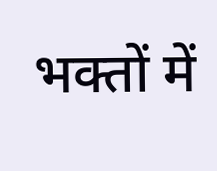भक्तों में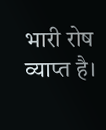भारी रोष व्याप्त है।